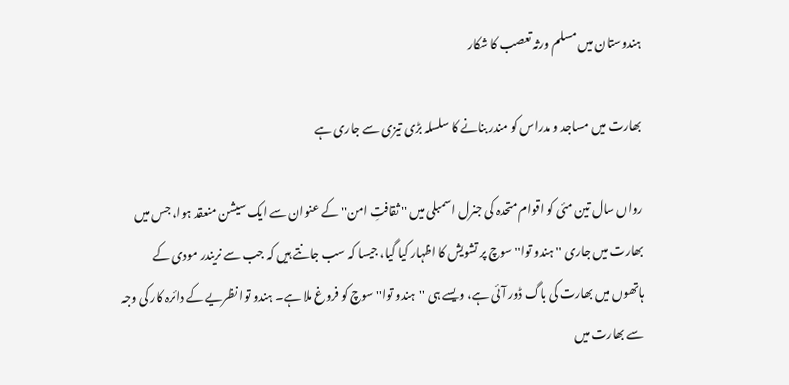ہندوستان میں مسلم ورثہ تعصب کا شکار

بھارت میں مساجد و مدراس کو مندر بنانے کا سلسلہ بڑی تیزی سے جاری ہے

رواں سال تین مئی کو اقوام متحدہ کی جنرل اسمبلی میں '' ثقافتِ امن'' کے عنوان سے ایک سیشن منعقد ہوا، جس میں بھارت میں جاری '' ہندو توا'' سوچ پر تشویش کا اظہار کیا گیا، جیسا کہ سب جانتے ہیں کہ جب سے نریندر مودی کے ہاتھوں میں بھارت کی باگ ڈور آئی ہے، ویسے ہی ''ہندو توا'' سوچ کو فروغ ملا ہے۔ ہندو توا نظریے کے دائرہ کار کی وجہ سے بھارت میں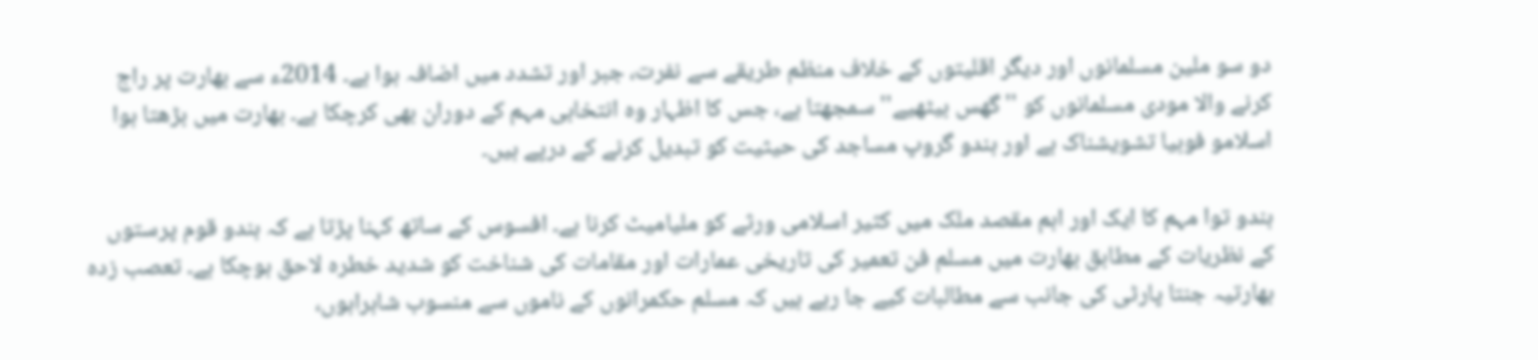دو سو ملین مسلمانوں اور دیگر اقلیتوں کے خلاف منظم طریقے سے نفرت، جبر اور تشدد میں اضافہ ہوا ہے۔ 2014ء سے بھارت پر راج کرنے والا مودی مسلمانوں کو ''گھس بیٹھیے'' سمجھتا ہے، جس کا اظہار وہ انتخابی مہم کے دوران بھی کرچکا ہے۔ بھارت میں بڑھتا ہوا اسلامو فوبیا تشویشناک ہے اور ہندو گروپ مساجد کی حیثیت کو تبدیل کرنے کے درپے ہیں۔

ہندو توا مہم کا ایک اور اہم مقصد ملک میں کثیر اسلامی ورثے کو ملیامیٹ کرنا ہے۔ افسوس کے ساتھ کہنا پڑتا ہے کہ ہندو قوم پرستوں کے نظریات کے مطابق بھارت میں مسلم فن تعمیر کی تاریخی عمارات اور مقامات کی شناخت کو شدید خطرہ لاحق ہوچکا ہے۔ تعصب زدہ بھارتیہ جنتا پارٹی کی جانب سے مطالبات کیے جا رہے ہیں کہ مسلم حکمرانوں کے ناموں سے منسوب شاہراہوں،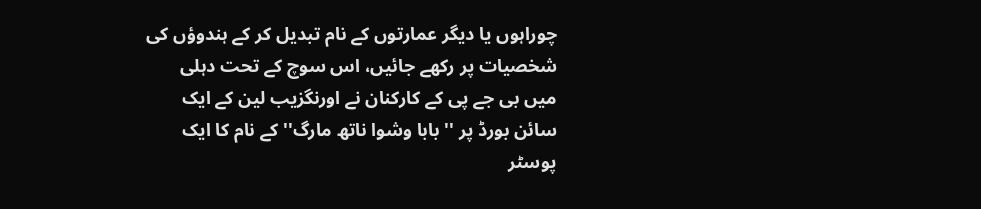چوراہوں یا دیگر عمارتوں کے نام تبدیل کر کے ہندوؤں کی شخصیات پر رکھے جائیں، اس سوچ کے تحت دہلی میں بی جے پی کے کارکنان نے اورنگزیب لین کے ایک سائن بورڈ پر '' بابا وشوا ناتھ مارگ'' کے نام کا ایک پوسٹر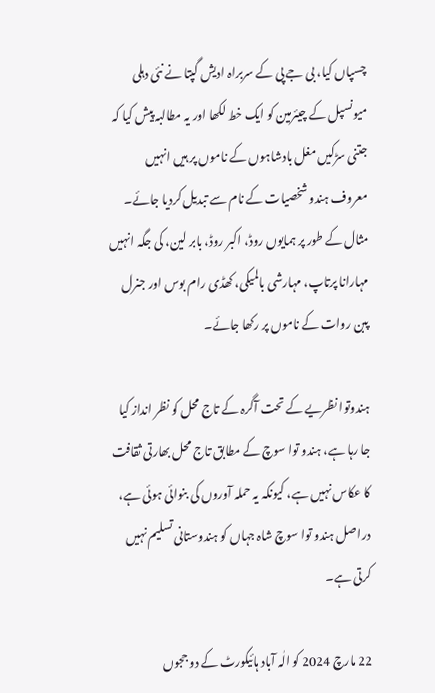چسپاں کیا، بی جے پی کے سربراہ ادیش گپتا نے نئی دہلی میونسپل کے چیئرمین کو ایک خط لکھا اور یہ مطالبہ پیش کیا کہ جتنی سڑکیں مغل بادشاہوں کے ناموں پر ہیں انہیں معروف ہندو شخصیات کے نام سے تبدیل کردیا جائے۔ مثال کے طور پر ہمایوں روڈ، اکبر روڈ، بابر لین، کی جگہ انہیں مہارانا پرتاپ، مہارشی بالمیکی، کھڈی رام بوس اور جنرل پبن روات کے ناموں پر رکھا جائے۔

ہندوتوا نظریے کے تحت آگرہ کے تاج محل کو نظر انداز کیا جا رہا ہے، ہندو توا سوچ کے مطابق تاج محل بھارتی ثقافت کا عکاس نہیں ہے، کیونکہ یہ حملہ آوروں کی بنوائی ہوئی ہے، دراصل ہندو توا سوچ شاہ جہاں کو ہندوستانی تسلیم نہیں کرتی ہے۔

22 مارچ 2024 کو الٰہ آباد ہائیکورٹ کے دو ججوں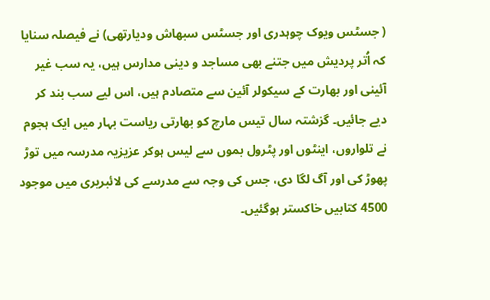( جسٹس ویوک چوہدری اور جسٹس سبھاش ودیارتھی) نے فیصلہ سنایا کہ اُتر پردیش میں جتنے بھی مساجد و دینی مدارس ہیں، یہ سب غیر آئینی اور بھارت کے سیکولر آئین سے متصادم ہیں، اس لیے سب بند کر دیے جائیں۔ گزشتہ سال تیس مارچ کو بھارتی ریاست بہار میں ایک ہجوم نے تلواروں، اینٹوں اور پٹرول بموں سے لیس ہوکر عزیزیہ مدرسہ میں توڑ پھوڑ کی اور آگ لگا دی، جس کی وجہ سے مدرسے کی لائبریری میں موجود 4500 کتابیں خاکستر ہوگئیں۔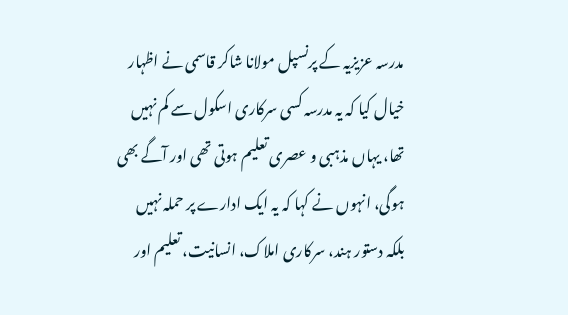مدرسہ عزیزیہ کے پرنسپل مولانا شاکر قاسمی نے اظہار خیال کیا کہ یہ مدرسہ کسی سرکاری اسکول سے کم نہیں تھا، یہاں مذہبی و عصری تعلیم ہوتی تھی اور آگے بھی ہوگی، انہوں نے کہا کہ یہ ایک ادارے پر حملہ نہیں بلکہ دستور ہند، سرکاری املاک، انسانیت، تعلیم اور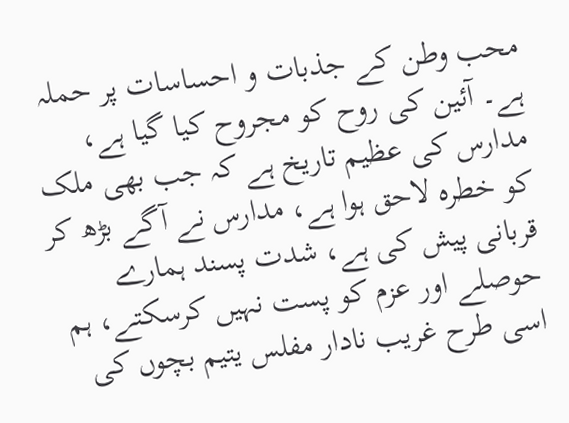محب وطن کے جذبات و احساسات پر حملہ ہے۔ آئین کی روح کو مجروح کیا گیا ہے، مدارس کی عظیم تاریخ ہے کہ جب بھی ملک کو خطرہ لاحق ہوا ہے، مدارس نے آگے بڑھ کر قربانی پیش کی ہے، شدت پسند ہمارے حوصلے اور عزم کو پست نہیں کرسکتے، ہم اسی طرح غریب نادار مفلس یتیم بچوں کی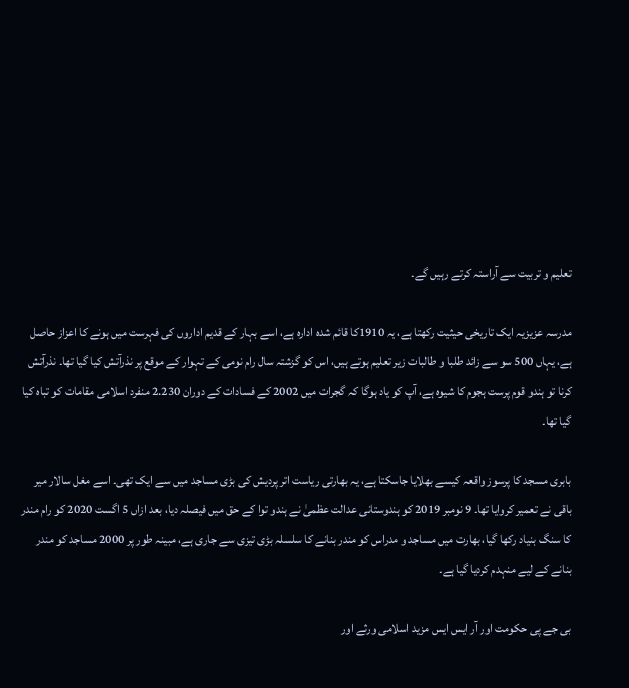تعلیم و تربیت سے آراستہ کرتے رہیں گے۔

مدرسہ عزیزیہ ایک تاریخی حیثیت رکھتا ہے، یہ 1910کا قائم شدہ ادارہ ہے، اسے بہار کے قدیم اداروں کی فہرست میں ہونے کا اعزاز حاصل ہے، یہاں 500 سو سے زائد طلبا و طالبات زیر تعلیم ہوتے ہیں، اس کو گزشتہ سال رام نومی کے تہوار کے موقع پر نذرآتش کیا گیا تھا۔ نذرآتش کرنا تو ہندو قوم پرست ہجوم کا شیوہ ہے، آپ کو یاد ہوگا کہ گجرات میں 2002 کے فسادات کے دوران 2.230 منفرد اسلامی مقامات کو تباہ کیا گیا تھا۔

بابری مسجد کا پرسوز واقعہ کیسے بھلایا جاسکتا ہے، یہ بھارتی ریاست اتر پردیش کی بڑی مساجد میں سے ایک تھی۔ اسے مغل سالار میر باقی نے تعمیر کروایا تھا۔ 9 نومبر 2019 کو ہندوستانی عدالت عظمیٰ نے ہندو توا کے حق میں فیصلہ دیا، بعد ازاں 5 اگست 2020 کو رام مندر کا سنگ بنیاد رکھا گیا، بھارت میں مساجد و مدراس کو مندر بنانے کا سلسلہ بڑی تیزی سے جاری ہے، مبینہ طور پر 2000 مساجد کو مندر بنانے کے لیے منہدم کردیا گیا ہے۔

بی جے پی حکومت اور آر ایس ایس مزید اسلامی ورثے اور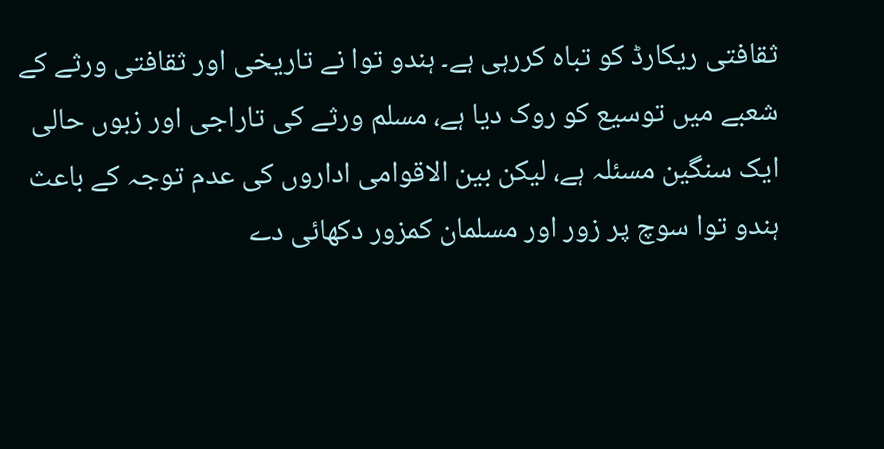ثقافتی ریکارڈ کو تباہ کررہی ہے۔ ہندو توا نے تاریخی اور ثقافتی ورثے کے شعبے میں توسیع کو روک دیا ہے، مسلم ورثے کی تاراجی اور زبوں حالی ایک سنگین مسئلہ ہے، لیکن بین الاقوامی اداروں کی عدم توجہ کے باعث ہندو توا سوچ پر زور اور مسلمان کمزور دکھائی دے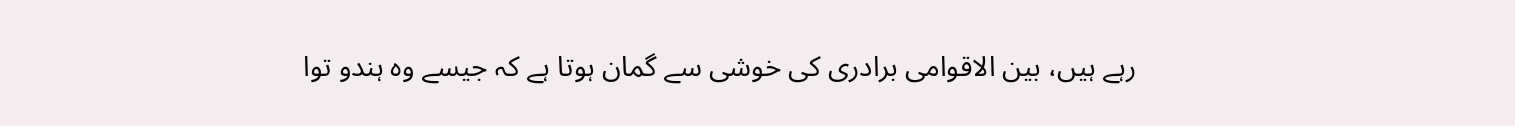رہے ہیں، بین الاقوامی برادری کی خوشی سے گمان ہوتا ہے کہ جیسے وہ ہندو توا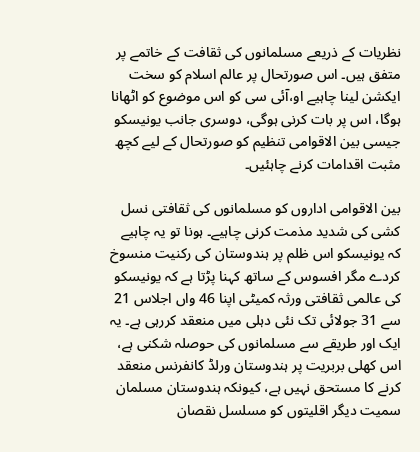نظریات کے ذریعے مسلمانوں کی ثقافت کے خاتمے پر متفق ہیں۔ اس صورتحال پر عالم اسلام کو سخت ایکشن لینا چاہیے او،آئی سی کو اس موضوع کو اٹھانا ہوگا، اس پر بات کرنی ہوگی، دوسری جانب یونیسکو جیسی بین الاقوامی تنظیم کو صورتحال کے لیے کچھ مثبت اقدامات کرنے چاہئیں۔

بین الاقوامی اداروں کو مسلمانوں کی ثقافتی نسل کشی کی شدید مذمت کرنی چاہیے۔ ہونا تو یہ چاہیے کہ یونیسکو اس ظلم پر ہندوستان کی رکنیت منسوخ کردے مگر افسوس کے ساتھ کہنا پڑتا ہے کہ یونیسکو کی عالمی ثقافتی ورثہ کمیٹی اپنا 46 واں اجلاس 21 سے 31 جولائی تک نئی دہلی میں منعقد کررہی ہے۔ یہ ایک اور طریقے سے مسلمانوں کی حوصلہ شکنی ہے، اس کھلی بربریت پر ہندوستان ورلڈ کانفرنس منعقد کرنے کا مستحق نہیں ہے، کیونکہ ہندوستان مسلمان سمیت دیگر اقلیتوں کو مسلسل نقصان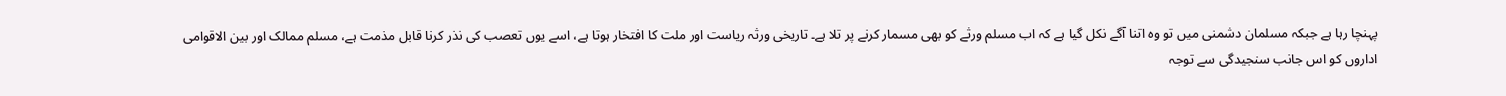پہنچا رہا ہے جبکہ مسلمان دشمنی میں تو وہ اتنا آگے نکل گیا ہے کہ اب مسلم ورثے کو بھی مسمار کرنے پر تلا ہے۔ تاریخی ورثہ ریاست اور ملت کا افتخار ہوتا ہے، اسے یوں تعصب کی نذر کرنا قابل مذمت ہے، مسلم ممالک اور بین الاقوامی اداروں کو اس جانب سنجیدگی سے توجہ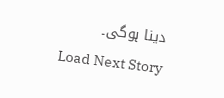دینا ہوگی۔
Load Next Story